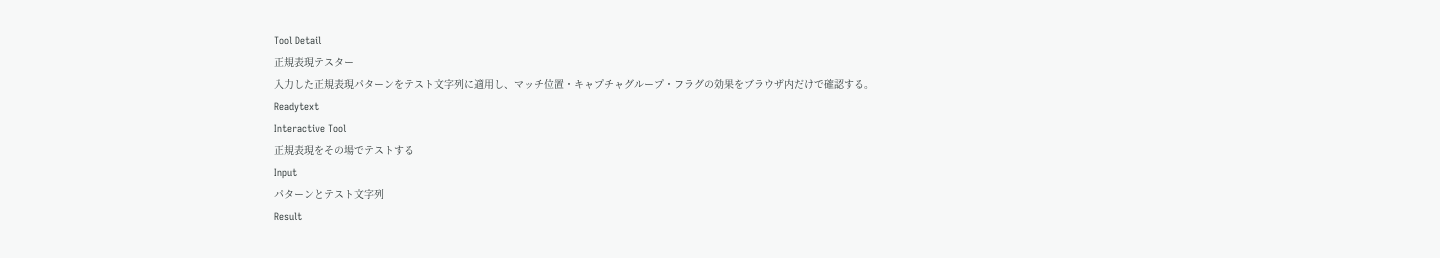Tool Detail
正規表現テスター
入力した正規表現パターンをテスト文字列に適用し、マッチ位置・キャプチャグループ・フラグの効果をブラウザ内だけで確認する。
Readytext
Interactive Tool
正規表現をその場でテストする
Input
パターンとテスト文字列
Result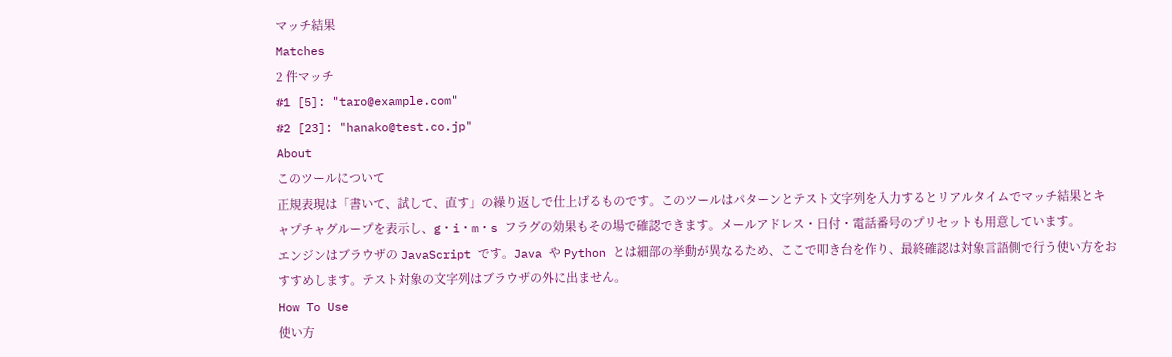マッチ結果
Matches
2 件マッチ
#1 [5]: "taro@example.com"
#2 [23]: "hanako@test.co.jp"
About
このツールについて
正規表現は「書いて、試して、直す」の繰り返しで仕上げるものです。このツールはパターンとテスト文字列を入力するとリアルタイムでマッチ結果とキャプチャグループを表示し、g・i・m・s フラグの効果もその場で確認できます。メールアドレス・日付・電話番号のプリセットも用意しています。
エンジンはブラウザの JavaScript です。Java や Python とは細部の挙動が異なるため、ここで叩き台を作り、最終確認は対象言語側で行う使い方をおすすめします。テスト対象の文字列はブラウザの外に出ません。
How To Use
使い方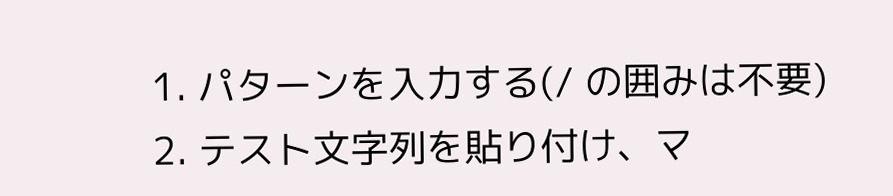1. パターンを入力する(/ の囲みは不要)
2. テスト文字列を貼り付け、マ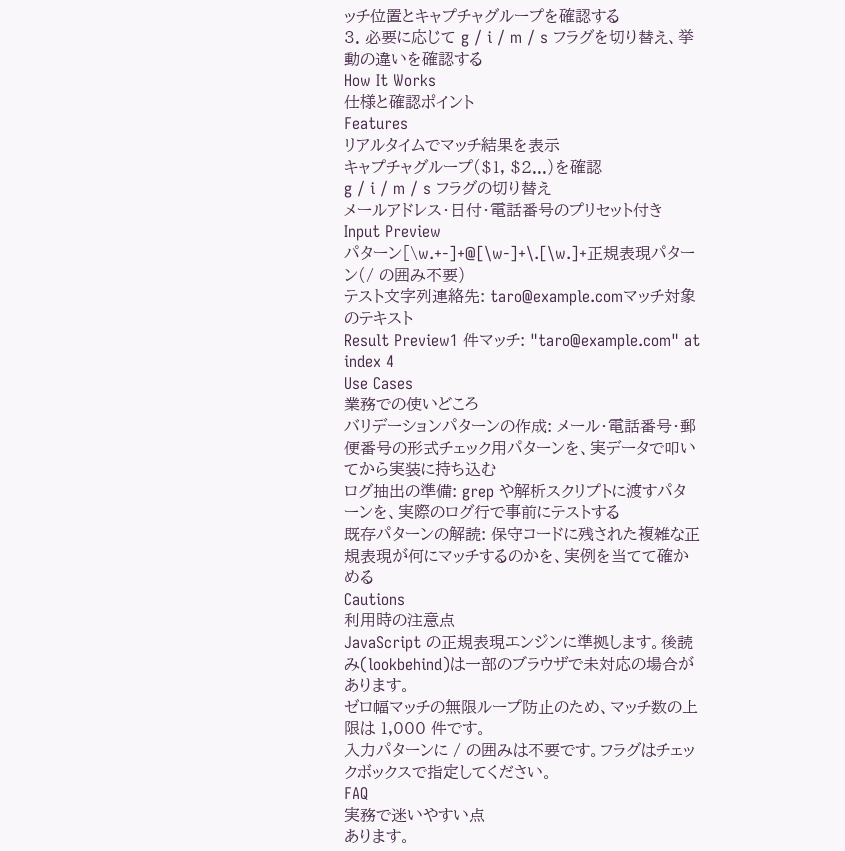ッチ位置とキャプチャグループを確認する
3. 必要に応じて g / i / m / s フラグを切り替え、挙動の違いを確認する
How It Works
仕様と確認ポイント
Features
リアルタイムでマッチ結果を表示
キャプチャグループ($1, $2...)を確認
g / i / m / s フラグの切り替え
メールアドレス・日付・電話番号のプリセット付き
Input Preview
パターン[\w.+-]+@[\w-]+\.[\w.]+正規表現パターン(/ の囲み不要)
テスト文字列連絡先: taro@example.comマッチ対象のテキスト
Result Preview1 件マッチ: "taro@example.com" at index 4
Use Cases
業務での使いどころ
バリデーションパターンの作成: メール・電話番号・郵便番号の形式チェック用パターンを、実データで叩いてから実装に持ち込む
ログ抽出の準備: grep や解析スクリプトに渡すパターンを、実際のログ行で事前にテストする
既存パターンの解読: 保守コードに残された複雑な正規表現が何にマッチするのかを、実例を当てて確かめる
Cautions
利用時の注意点
JavaScript の正規表現エンジンに準拠します。後読み(lookbehind)は一部のブラウザで未対応の場合があります。
ゼロ幅マッチの無限ループ防止のため、マッチ数の上限は 1,000 件です。
入力パターンに / の囲みは不要です。フラグはチェックボックスで指定してください。
FAQ
実務で迷いやすい点
あります。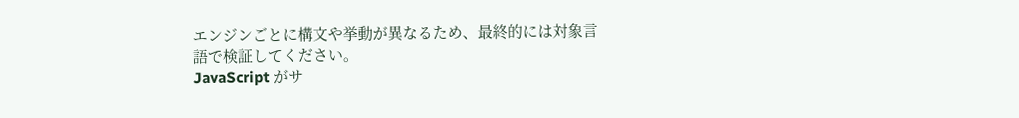エンジンごとに構文や挙動が異なるため、最終的には対象言語で検証してください。
JavaScript がサ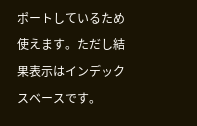ポートしているため使えます。ただし結果表示はインデックスベースです。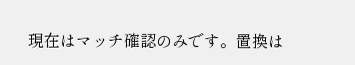現在はマッチ確認のみです。置換は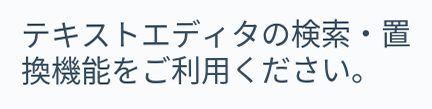テキストエディタの検索・置換機能をご利用ください。